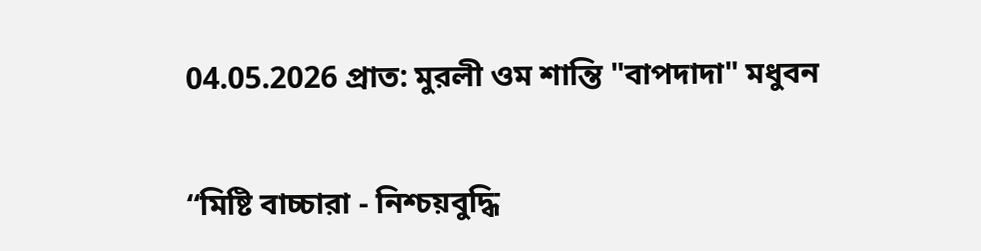04.05.2026 প্রাত: মুরলী ওম শান্তি "বাপদাদা" মধুবন


“মিষ্টি বাচ্চারা - নিশ্চয়বুদ্ধি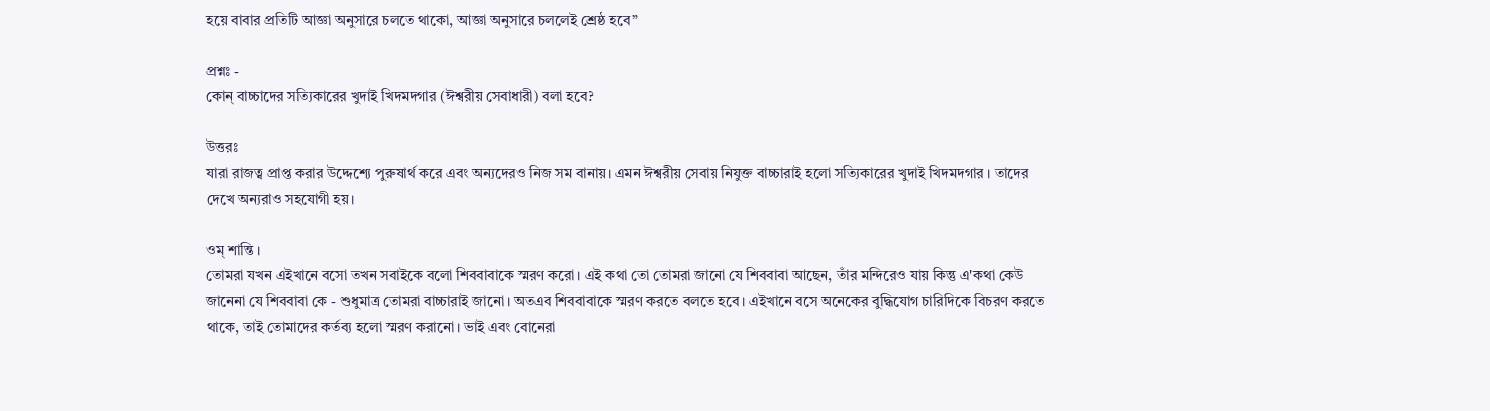হয়ে বাবার প্রতিটি আজ্ঞা অনুসারে চলতে থাকো, আজ্ঞা অনুসারে চললেই শ্রেষ্ঠ হবে”

প্রশ্নঃ -
কোন্ বাচ্চাদের সত্যিকারের খুদাই খিদমদগার (ঈশ্বরীয় সেবাধারী) বলা হবে?

উত্তরঃ
যারা রাজত্ব প্রাপ্ত করার উদ্দেশ্যে পুরুষার্থ করে এবং অন্যদেরও নিজ সম বানায়। এমন ঈশ্বরীয় সেবায় নিযুক্ত বাচ্চারাই হলো সত্যিকারের খুদাই খিদমদগার । তাদের দেখে অন্যরাও সহযোগী হয়।

ওম্ শান্তি ।
তোমরা যখন এইখানে বসো তখন সবাইকে বলো শিববাবাকে স্মরণ করো। এই কথা তো তোমরা জানো যে শিববাবা আছেন, তাঁর মন্দিরেও যায় কিন্তু এ'কথা কেউ জানেনা যে শিববাবা কে - শুধুমাত্র তোমরা বাচ্চারাই জানো। অতএব শিববাবাকে স্মরণ করতে বলতে হবে। এইখানে বসে অনেকের বুদ্ধিযোগ চারিদিকে বিচরণ করতে থাকে, তাই তোমাদের কর্তব্য হলো স্মরণ করানো। ভাই এবং বোনেরা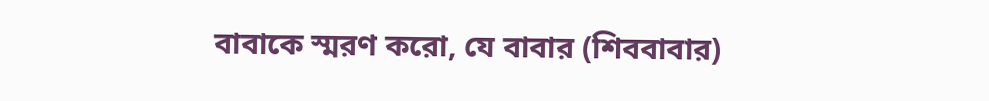বাবাকে স্মরণ করো, যে বাবার (শিববাবার)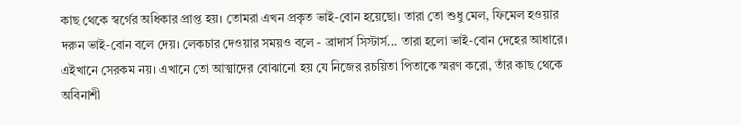কাছ থেকে স্বর্গের অধিকার প্রাপ্ত হয়। তোমরা এখন প্রকৃত ভাই-বোন হয়েছো। তারা তো শুধু মেল, ফিমেল হওয়ার দরুন ভাই-বোন বলে দেয়। লেকচার দেওয়ার সময়ও বলে - ব্রাদার্স সিস্টার্স... তারা হলো ভাই-বোন দেহের আধারে। এইখানে সেরকম নয়। এখানে তো আত্মাদের বোঝানো হয় যে নিজের রচয়িতা পিতাকে স্মরণ করো, তাঁর কাছ থেকে অবিনাশী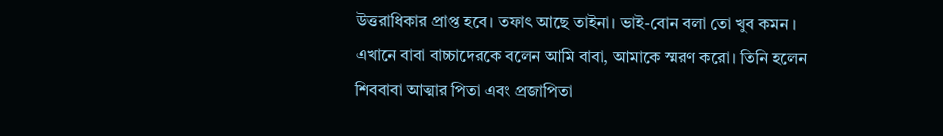উত্তরাধিকার প্রাপ্ত হবে। তফাৎ আছে তাইনা। ভাই-বোন বলা তো খুব কমন । এখানে বাবা বাচ্চাদেরকে বলেন আমি বাবা, আমাকে স্মরণ করো। তিনি হলেন শিববাবা আত্মার পিতা এবং প্রজাপিতা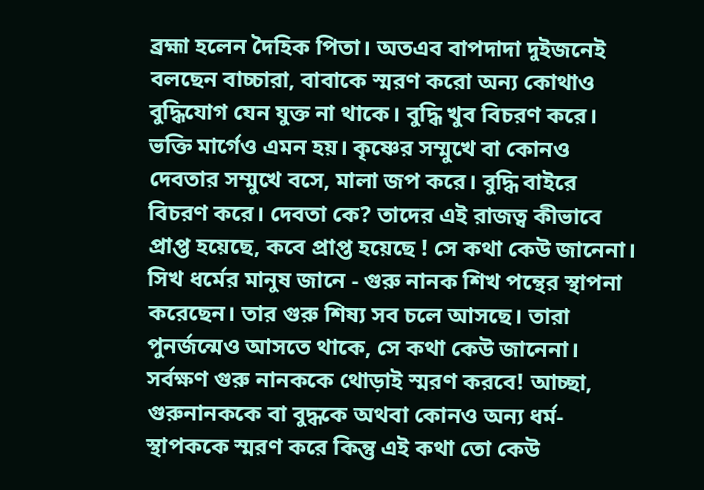ব্রহ্মা হলেন দৈহিক পিতা। অতএব বাপদাদা দুইজনেই বলছেন বাচ্চারা, বাবাকে স্মরণ করো অন্য কোথাও বুদ্ধিযোগ যেন যুক্ত না থাকে। বুদ্ধি খুব বিচরণ করে। ভক্তি মার্গেও এমন হয়। কৃষ্ণের সম্মুখে বা কোনও দেবতার সম্মুখে বসে, মালা জপ করে। বুদ্ধি বাইরে বিচরণ করে। দেবতা কে? তাদের এই রাজত্ব কীভাবে প্রাপ্ত হয়েছে, কবে প্রাপ্ত হয়েছে ! সে কথা কেউ জানেনা। সিখ ধর্মের মানুষ জানে - গুরু নানক শিখ পন্থের স্থাপনা করেছেন। তার গুরু শিষ্য সব চলে আসছে। তারা পুনর্জন্মেও আসতে থাকে, সে কথা কেউ জানেনা। সর্বক্ষণ গুরু নানককে থোড়াই স্মরণ করবে! আচ্ছা, গুরুনানককে বা বুদ্ধকে অথবা কোনও অন্য ধর্ম-স্থাপককে স্মরণ করে কিন্তু এই কথা তো কেউ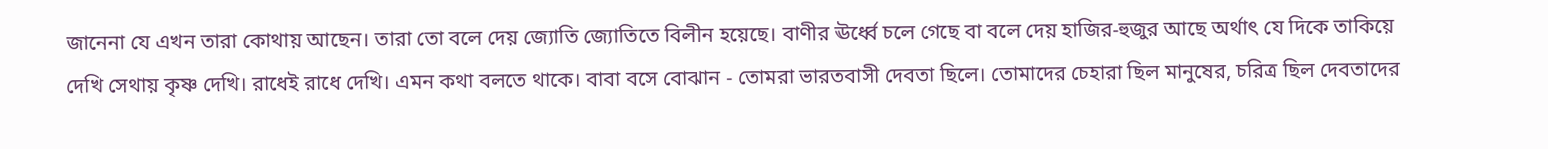জানেনা যে এখন তারা কোথায় আছেন। তারা তো বলে দেয় জ্যোতি জ্যোতিতে বিলীন হয়েছে। বাণীর ঊর্ধ্বে চলে গেছে বা বলে দেয় হাজির-হুজুর আছে অর্থাৎ যে দিকে তাকিয়ে দেখি সেথায় কৃষ্ণ দেখি। রাধেই রাধে দেখি। এমন কথা বলতে থাকে। বাবা বসে বোঝান - তোমরা ভারতবাসী দেবতা ছিলে। তোমাদের চেহারা ছিল মানুষের, চরিত্র ছিল দেবতাদের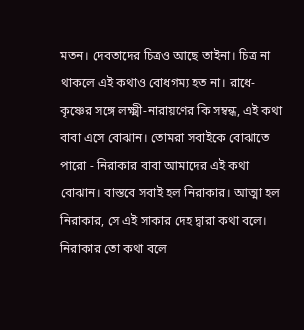মতন। দেবতাদের চিত্রও আছে তাইনা। চিত্র না থাকলে এই কথাও বোধগম্য হত না। রাধে-কৃষ্ণের সঙ্গে লক্ষ্মী-নারায়ণের কি সম্বন্ধ, এই কথা বাবা এসে বোঝান। তোমরা সবাইকে বোঝাতে পারো - নিরাকার বাবা আমাদের এই কথা বোঝান। বাস্তবে সবাই হল নিরাকার। আত্মা হল নিরাকার, সে এই সাকার দেহ দ্বারা কথা বলে। নিরাকার তো কথা বলে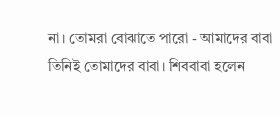না। তোমরা বোঝাতে পারো - আমাদের বাবা তিনিই তোমাদের বাবা। শিববাবা হলেন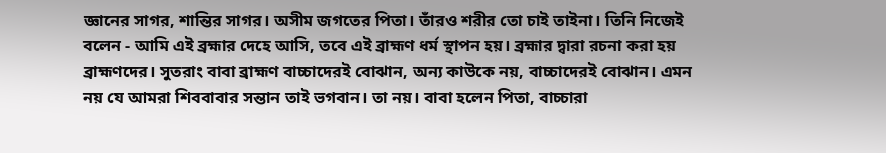জ্ঞানের সাগর, শান্তির সাগর। অসীম জগতের পিতা। তাঁরও শরীর তো চাই তাইনা। তিনি নিজেই বলেন - আমি এই ব্রহ্মার দেহে আসি, তবে এই ব্রাহ্মণ ধর্ম স্থাপন হয়। ব্রহ্মার দ্বারা রচনা করা হয় ব্রাহ্মণদের। সুতরাং বাবা ব্রাহ্মণ বাচ্চাদেরই বোঝান, অন্য কাউকে নয়, বাচ্চাদেরই বোঝান। এমন নয় যে আমরা শিববাবার সন্তান তাই ভগবান। তা নয়। বাবা হলেন পিতা, বাচ্চারা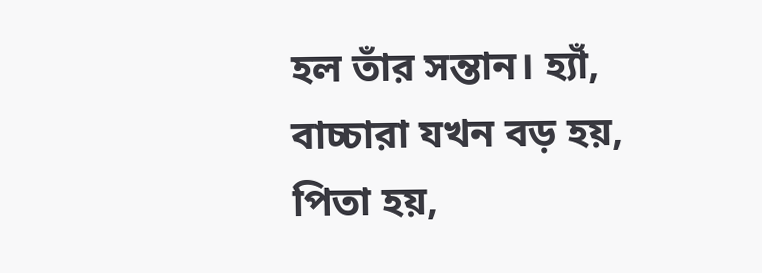হল তাঁর সন্তান। হ্যাঁ, বাচ্চারা যখন বড় হয়, পিতা হয়,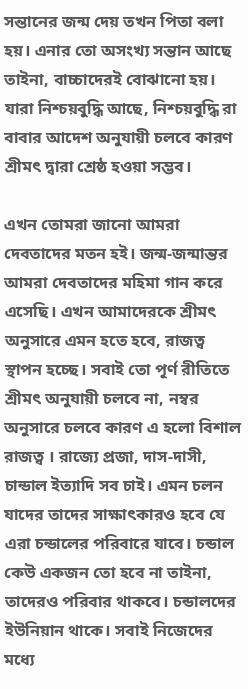সন্তানের জন্ম দেয় তখন পিতা বলা হয়। এনার তো অসংখ্য সন্তান আছে তাইনা, বাচ্চাদেরই বোঝানো হয়। যারা নিশ্চয়বুদ্ধি আছে, নিশ্চয়বুদ্ধি রা বাবার আদেশ অনুযায়ী চলবে কারণ শ্রীমৎ দ্বারা শ্রেষ্ঠ হওয়া সম্ভব।

এখন তোমরা জানো আমরা দেবতাদের মতন হই। জন্ম-জন্মান্তর আমরা দেবতাদের মহিমা গান করে এসেছি। এখন আমাদেরকে শ্রীমৎ অনুসারে এমন হতে হবে, রাজত্ব স্থাপন হচ্ছে। সবাই তো পূর্ণ রীতিতে শ্রীমৎ অনুযায়ী চলবে না, নম্বর অনুসারে চলবে কারণ এ হলো বিশাল রাজত্ব । রাজ্যে প্রজা, দাস-দাসী, চান্ডাল ইত্যাদি সব চাই। এমন চলন যাদের তাদের সাক্ষাৎকারও হবে যে এরা চন্ডালের পরিবারে যাবে। চন্ডাল কেউ একজন তো হবে না তাইনা, তাদেরও পরিবার থাকবে। চন্ডালদের ইউনিয়ান থাকে। সবাই নিজেদের মধ্যে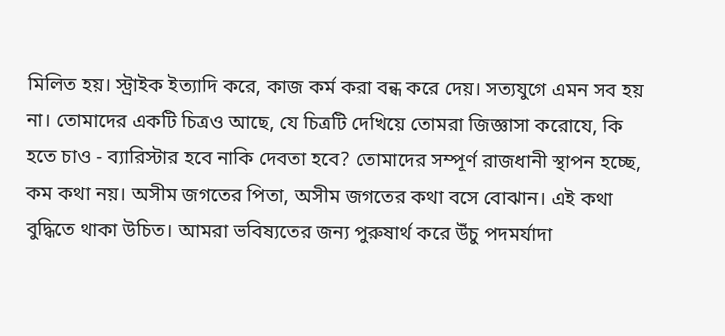মিলিত হয়। স্ট্রাইক ইত্যাদি করে, কাজ কর্ম করা বন্ধ করে দেয়। সত্যযুগে এমন সব হয় না। তোমাদের একটি চিত্রও আছে, যে চিত্রটি দেখিয়ে তোমরা জিজ্ঞাসা করোযে, কি হতে চাও - ব্যারিস্টার হবে নাকি দেবতা হবে? তোমাদের সম্পূর্ণ রাজধানী স্থাপন হচ্ছে, কম কথা নয়। অসীম জগতের পিতা, অসীম জগতের কথা বসে বোঝান। এই কথা বুদ্ধিতে থাকা উচিত। আমরা ভবিষ্যতের জন্য পুরুষার্থ করে উঁচু পদমর্যাদা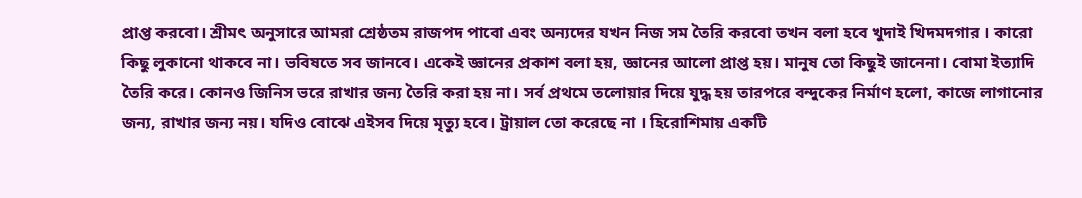প্রাপ্ত করবো। শ্রীমৎ অনুসারে আমরা শ্রেষ্ঠতম রাজপদ পাবো এবং অন্যদের যখন নিজ সম তৈরি করবো তখন বলা হবে খুদাই খিদমদগার । কারো কিছু লুকানো থাকবে না। ভবিষতে সব জানবে। একেই জ্ঞানের প্রকাশ বলা হয়, জ্ঞানের আলো প্রাপ্ত হয়। মানুষ তো কিছুই জানেনা। বোমা ইত্যাদি তৈরি করে। কোনও জিনিস ভরে রাখার জন্য তৈরি করা হয় না। সর্ব প্রথমে তলোয়ার দিয়ে যুদ্ধ হয় তারপরে বন্দুকের নির্মাণ হলো, কাজে লাগানোর জন্য, রাখার জন্য নয়। যদিও বোঝে এইসব দিয়ে মৃত্যু হবে। ট্রায়াল তো করেছে না । হিরোশিমায় একটি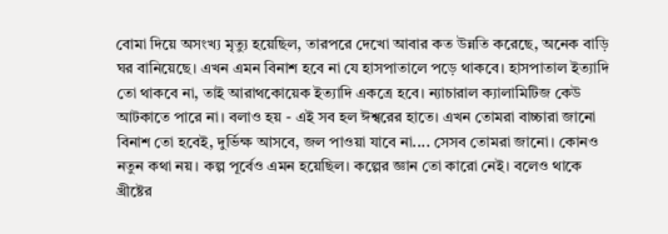বোমা দিয়ে অসংখ্য মৃত্যু হয়েছিল, তারপরে দেখো আবার কত উন্নতি করেছে, অনেক বাড়ি ঘর বানিয়েছে। এখন এমন বিনাশ হবে না যে হাসপাতালে পড়ে থাকবে। হাসপাতাল ইত্যাদি তো থাকবে না, তাই আরাথকোয়েক ইত্যাদি একত্রে হবে। ন্যাচারাল ক্যালামিটিজ কেউ আটকাতে পারে না। বলাও হয় - এই সব হল ঈশ্বরের হাতে। এখন তোমরা বাচ্চারা জানো বিনাশ তো হবেই, দুর্ভিক্ষ আসবে, জল পাওয়া যাবে না.... সেসব তোমরা জানো। কোনও নতুন কথা নয়। কল্প পূর্বেও এমন হয়েছিল। কল্পের জ্ঞান তো কারো নেই। বলেও থাকে খ্রীষ্টের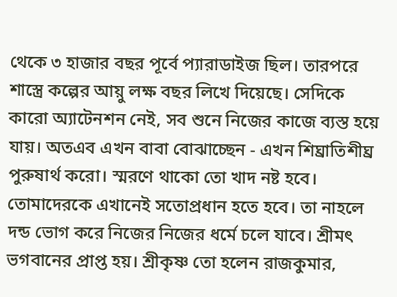থেকে ৩ হাজার বছর পূর্বে প্যারাডাইজ ছিল। তারপরে শাস্ত্রে কল্পের আয়ু লক্ষ বছর লিখে দিয়েছে। সেদিকে কারো অ্যাটেনশন নেই, সব শুনে নিজের কাজে ব্যস্ত হয়ে যায়। অতএব এখন বাবা বোঝাচ্ছেন - এখন শিঘ্রাতিশীঘ্র পুরুষার্থ করো। স্মরণে থাকো তো খাদ নষ্ট হবে। তোমাদেরকে এখানেই সতোপ্রধান হতে হবে। তা নাহলে দন্ড ভোগ করে নিজের নিজের ধর্মে চলে যাবে। শ্রীমৎ ভগবানের প্রাপ্ত হয়। শ্রীকৃষ্ণ তো হলেন রাজকুমার,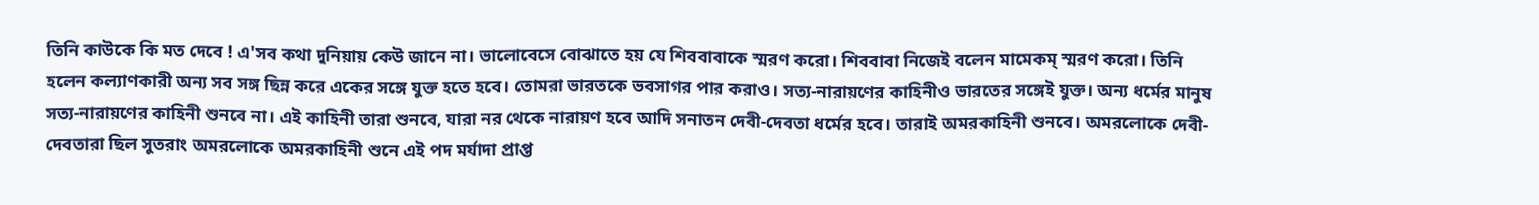তিনি কাউকে কি মত দেবে ! এ'সব কথা দুনিয়ায় কেউ জানে না। ভালোবেসে বোঝাতে হয় যে শিববাবাকে স্মরণ করো। শিববাবা নিজেই বলেন মামেকম্ স্মরণ করো। তিনি হলেন কল্যাণকারী অন্য সব সঙ্গ ছিন্ন করে একের সঙ্গে যুক্ত হতে হবে। তোমরা ভারতকে ভবসাগর পার করাও। সত্য-নারায়ণের কাহিনীও ভারতের সঙ্গেই যুক্ত। অন্য ধর্মের মানুষ সত্য-নারায়ণের কাহিনী শুনবে না। এই কাহিনী তারা শুনবে, যারা নর থেকে নারায়ণ হবে আদি সনাতন দেবী-দেবতা ধর্মের হবে। তারাই অমরকাহিনী শুনবে। অমরলোকে দেবী-দেবতারা ছিল সুতরাং অমরলোকে অমরকাহিনী শুনে এই পদ মর্যাদা প্রাপ্ত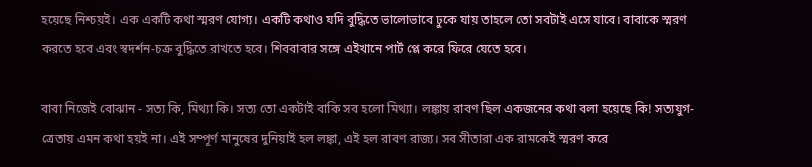হয়েছে নিশ্চয়ই। এক একটি কথা স্মরণ যোগ্য। একটি কথাও যদি বুদ্ধিতে ভালোভাবে ঢুকে যায় তাহলে তো সবটাই এসে যাবে। বাবাকে স্মরণ করতে হবে এবং স্বদর্শন-চক্র বুদ্ধিতে রাখতে হবে। শিববাবার সঙ্গে এইখানে পার্ট প্লে করে ফিরে যেতে হবে।

বাবা নিজেই বোঝান - সত্য কি, মিথ্যা কি। সত্য তো একটাই বাকি সব হলো মিথ্যা। লঙ্কায় রাবণ ছিল একজনের কথা বলা হয়েছে কি! সত্যযুগ-ত্রেতায় এমন কথা হয়ই না। এই সম্পূর্ণ মানুষের দুনিয়াই হল লঙ্কা, এই হল রাবণ রাজ্য। সব সীতারা এক রামকেই স্মরণ করে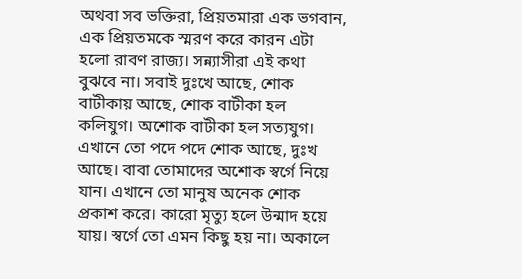অথবা সব ভক্তিরা, প্রিয়তমারা এক ভগবান, এক প্রিয়তমকে স্মরণ করে কারন এটা হলো রাবণ রাজ্য। সন্ন্যাসীরা এই কথা বুঝবে না। সবাই দুঃখে আছে, শোক বাটীকায় আছে, শোক বাটীকা হল কলিযুগ। অশোক বাটীকা হল সত্যযুগ। এখানে তো পদে পদে শোক আছে, দুঃখ আছে। বাবা তোমাদের অশোক স্বর্গে নিয়ে যান। এখানে তো মানুষ অনেক শোক প্রকাশ করে। কারো মৃত্যু হলে উন্মাদ হয়ে যায়। স্বর্গে তো এমন কিছু হয় না। অকালে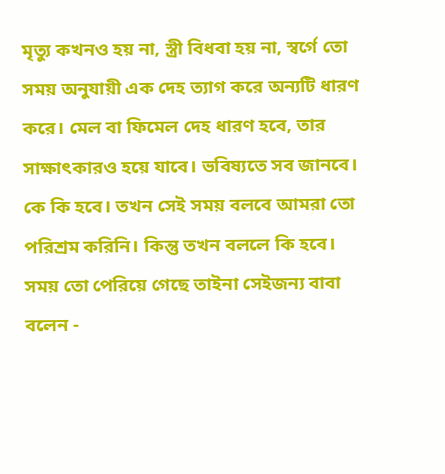মৃত্যু কখনও হয় না, স্ত্রী বিধবা হয় না, স্বর্গে তো সময় অনুযায়ী এক দেহ ত্যাগ করে অন্যটি ধারণ করে। মেল বা ফিমেল দেহ ধারণ হবে, তার সাক্ষাৎকারও হয়ে যাবে। ভবিষ্যতে সব জানবে। কে কি হবে। তখন সেই সময় বলবে আমরা তো পরিশ্রম করিনি। কিন্তু তখন বললে কি হবে। সময় তো পেরিয়ে গেছে তাইনা সেইজন্য বাবা বলেন -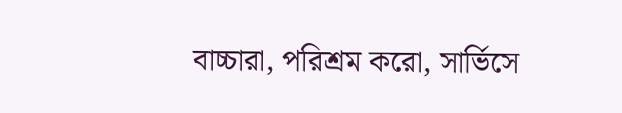বাচ্চারা, পরিশ্রম করো, সার্ভিসে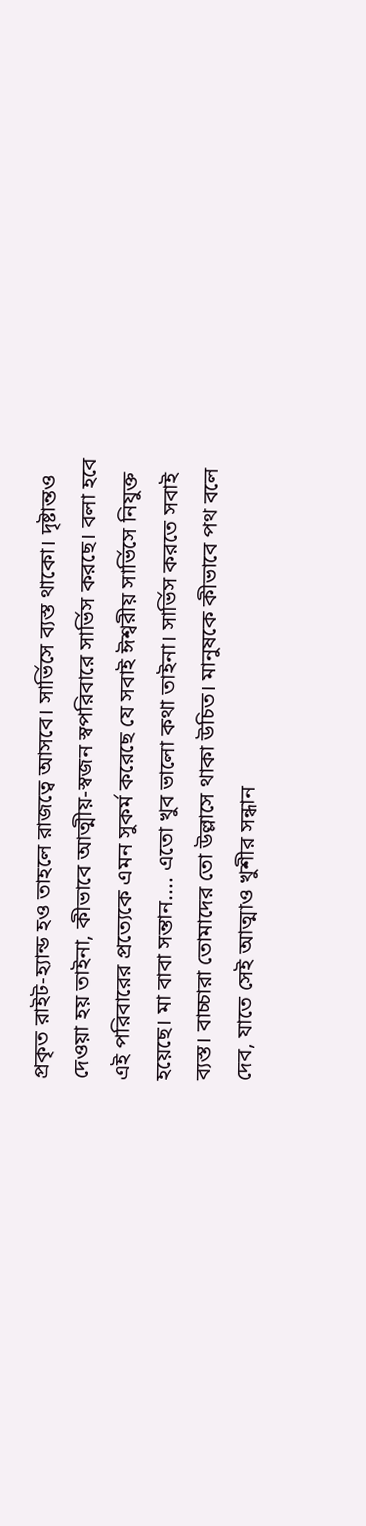প্রকৃত রাইট-হ্যান্ড হও তাহলে রাজত্বে আসবে। সার্ভিসে ব্যস্ত থাকো। দৃষ্টান্তও দেওয়া হয় তাইনা, কীভাবে আত্মীয়-স্বজন স্বপরিবারে সার্ভিস করছে। বলা হবে এই পরিবারের প্রত্যেকে এমন সুকর্ম করেছে যে সবাই ঈশ্বরীয় সার্ভিসে নিযুক্ত হয়েছে। মা বাবা সন্তান.... এতো খুব ভালো কথা তাইনা। সার্ভিস করতে সবাই ব্যস্ত। বাচ্চারা তোমাদের তো উল্লাসে থাকা উচিত। মানুষকে কীভাবে পথ বলে দেব, যাতে সেই আত্মাও খুশীর সন্ধান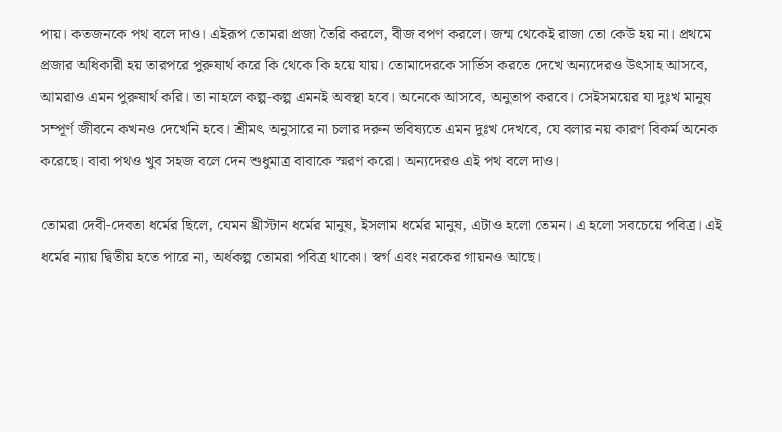পায়। কতজনকে পথ বলে দাও। এইরূপ তোমরা প্রজা তৈরি করলে, বীজ বপণ করলে। জন্ম থেকেই রাজা তো কেউ হয় না। প্রথমে প্রজার অধিকারী হয় তারপরে পুরুষার্থ করে কি থেকে কি হয়ে যায়। তোমাদেরকে সার্ভিস করতে দেখে অন্যদেরও উৎসাহ আসবে, আমরাও এমন পুরুষার্থ করি। তা নাহলে কল্প-কল্প এমনই অবস্থা হবে। অনেকে আসবে, অনুতাপ করবে। সেইসময়ের যা দুঃখ মানুষ সম্পূর্ণ জীবনে কখনও দেখেনি হবে। শ্রীমৎ অনুসারে না চলার দরুন ভবিষ্যতে এমন দুঃখ দেখবে, যে বলার নয় কারণ বিকর্ম অনেক করেছে। বাবা পথও খুব সহজ বলে দেন শুধুমাত্র বাবাকে স্মরণ করো। অন্যদেরও এই পথ বলে দাও।

তোমরা দেবী-দেবতা ধর্মের ছিলে, যেমন খ্রীস্টান ধর্মের মানুষ, ইসলাম ধর্মের মানুষ, এটাও হলো তেমন। এ হলো সবচেয়ে পবিত্র। এই ধর্মের ন্যায় দ্বিতীয় হতে পারে না, অর্ধকল্প তোমরা পবিত্র থাকো। স্বর্গ এবং নরকের গায়নও আছে।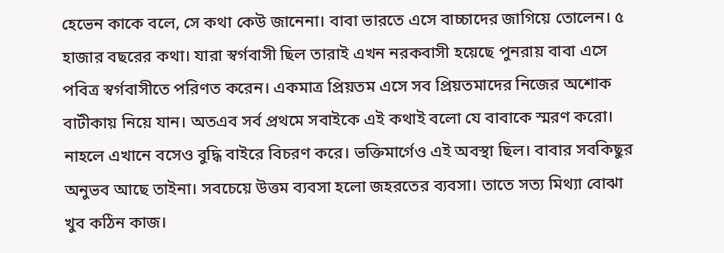হেভেন কাকে বলে, সে কথা কেউ জানেনা। বাবা ভারতে এসে বাচ্চাদের জাগিয়ে তোলেন। ৫ হাজার বছরের কথা। যারা স্বর্গবাসী ছিল তারাই এখন নরকবাসী হয়েছে পুনরায় বাবা এসে পবিত্র স্বর্গবাসীতে পরিণত করেন। একমাত্র প্রিয়তম এসে সব প্রিয়তমাদের নিজের অশোক বাটীকায় নিয়ে যান। অতএব সর্ব প্রথমে সবাইকে এই কথাই বলো যে বাবাকে স্মরণ করো। নাহলে এখানে বসেও বুদ্ধি বাইরে বিচরণ করে। ভক্তিমার্গেও এই অবস্থা ছিল। বাবার সবকিছুর অনুভব আছে তাইনা। সবচেয়ে উত্তম ব্যবসা হলো জহরতের ব্যবসা। তাতে সত্য মিথ্যা বোঝা খুব কঠিন কাজ।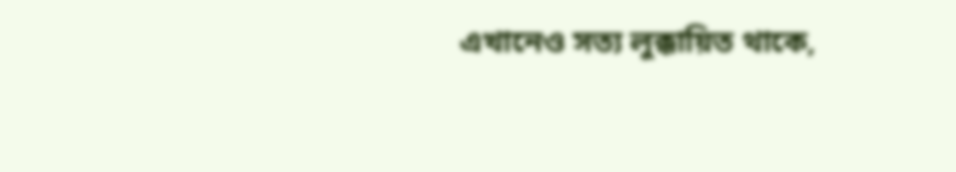এখানেও সত্য লুক্কায়িত থাকে,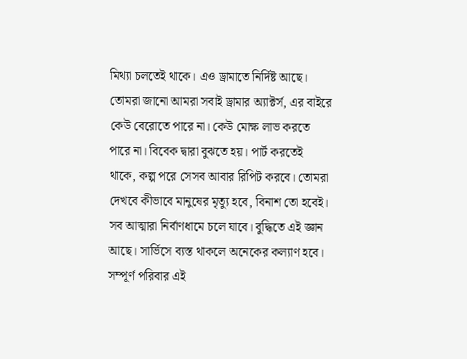মিথ্যা চলতেই থাকে। এও ড্রামাতে নির্দিষ্ট আছে। তোমরা জানো আমরা সবাই ড্রামার অ্যাক্টর্স, এর বাইরে কেউ বেরোতে পারে না। কেউ মোক্ষ লাভ করতে পারে না। বিবেক দ্বারা বুঝতে হয়। পার্ট করতেই থাকে, কল্প পরে সেসব আবার রিপিট করবে। তোমরা দেখবে কীভাবে মানুষের মৃত্যু হবে, বিনাশ তো হবেই। সব আত্মারা নির্বাণধামে চলে যাবে। বুদ্ধিতে এই জ্ঞান আছে। সার্ভিসে ব্যস্ত থাকলে অনেকের কল্যাণ হবে। সম্পূর্ণ পরিবার এই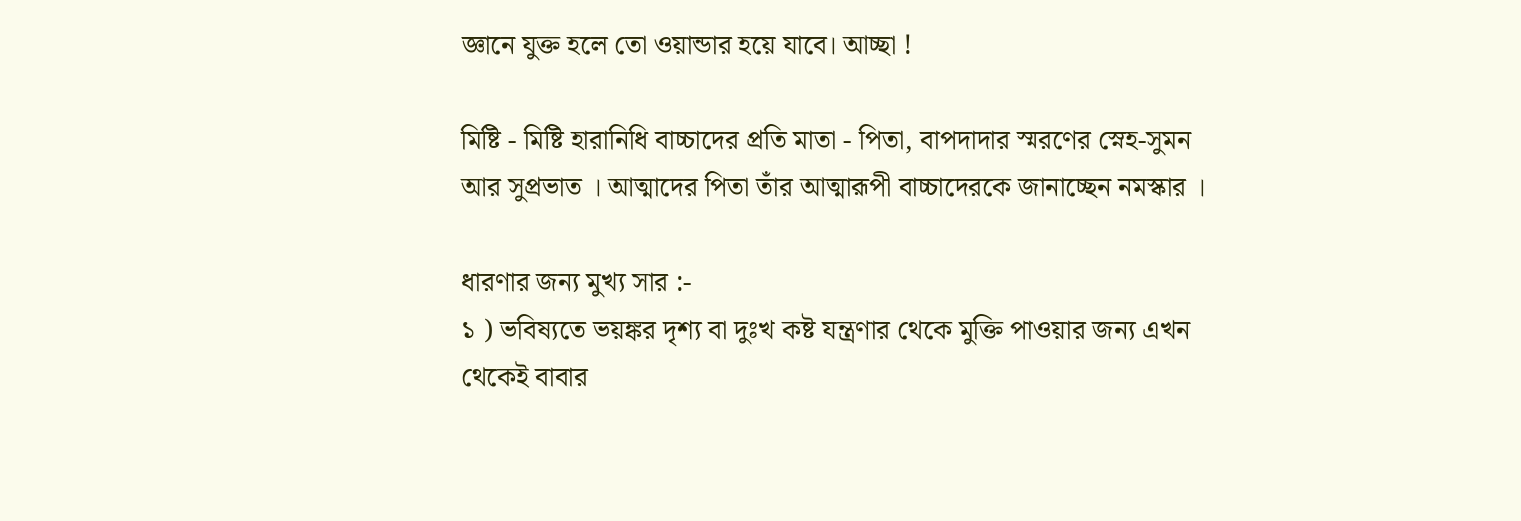জ্ঞানে যুক্ত হলে তো ওয়ান্ডার হয়ে যাবে। আচ্ছা !

মিষ্টি - মিষ্টি হারানিধি বাচ্চাদের প্রতি মাতা - পিতা, বাপদাদার স্মরণের স্নেহ-সুমন আর সুপ্রভাত । আত্মাদের পিতা তাঁর আত্মারূপী বাচ্চাদেরকে জানাচ্ছেন নমস্কার ।

ধারণার জন্য মুখ্য সার :-
১ ) ভবিষ্যতে ভয়ঙ্কর দৃশ্য বা দুঃখ কষ্ট যন্ত্রণার থেকে মুক্তি পাওয়ার জন্য এখন থেকেই বাবার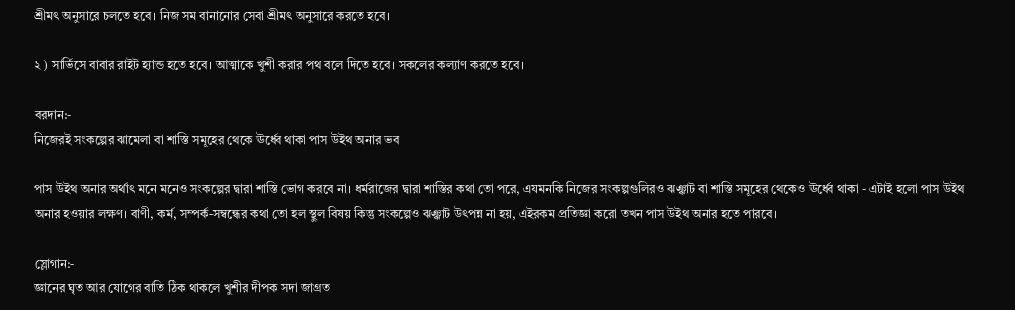শ্রীমৎ অনুসারে চলতে হবে। নিজ সম বানানোর সেবা শ্রীমৎ অনুসারে করতে হবে।

২ ) সার্ভিসে বাবার রাইট হ্যান্ড হতে হবে। আত্মাকে খুশী করার পথ বলে দিতে হবে। সকলের কল্যাণ করতে হবে।

বরদান:-
নিজেরই সংকল্পের ঝামেলা বা শাস্তি সমূহের থেকে ঊর্ধ্বে থাকা পাস উইথ অনার ভব

পাস উইথ অনার অর্থাৎ মনে মনেও সংকল্পের দ্বারা শাস্তি ভোগ করবে না। ধর্মরাজের দ্বারা শাস্তির কথা তো পরে, এযমনকি নিজের সংকল্পগুলিরও ঝঞ্ঝাট বা শাস্তি সমূহের থেকেও ঊর্ধ্বে থাকা - এটাই হলো পাস উইথ অনার হওয়ার লক্ষণ। বাণী, কর্ম, সম্পর্ক-সম্বন্ধের কথা তো হল স্থুল বিষয় কিন্তু সংকল্পেও ঝঞ্ঝাট উৎপন্ন না হয়, এইরকম প্রতিজ্ঞা করো তখন পাস উইথ অনার হতে পারবে।

স্লোগান:-
জ্ঞানের ঘৃত আর যোগের বাতি ঠিক থাকলে খুশীর দীপক সদা জাগ্রত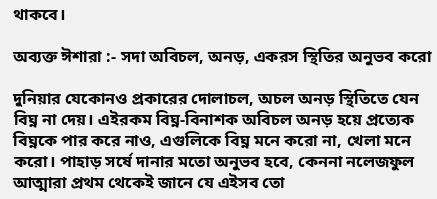থাকবে।

অব্যক্ত ঈশারা :- সদা অবিচল, অনড়, একরস স্থিতির অনুভব করো

দুনিয়ার যেকোনও প্রকারের দোলাচল, অচল অনড় স্থিতিতে যেন বিঘ্ন না দেয়। এইরকম বিঘ্ন-বিনাশক অবিচল অনড় হয়ে প্রত্যেক বিঘ্নকে পার করে নাও, এগুলিকে বিঘ্ন মনে করো না, খেলা মনে করো। পাহাড় সর্ষে দানার মতো অনুভব হবে, কেননা নলেজফুল আত্মারা প্রথম থেকেই জানে যে এইসব তো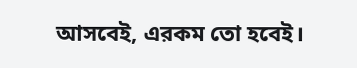আসবেই, এরকম তো হবেই।